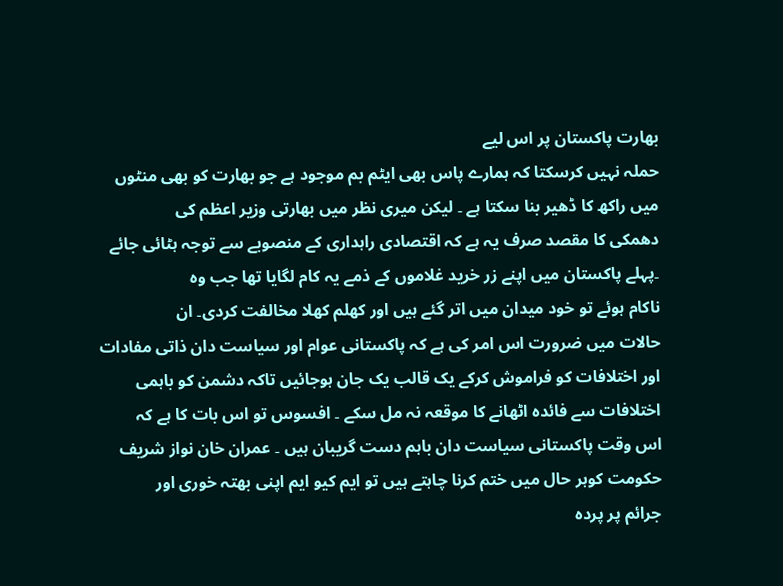بھارت پاکستان پر اس لیے
حملہ نہیں کرسکتا کہ ہمارے پاس بھی ایٹم بم موجود ہے جو بھارت کو بھی منٹوں
میں راکھ کا ڈھیر بنا سکتا ہے ۔ لیکن میری نظر میں بھارتی وزیر اعظم کی
دھمکی کا مقصد صرف یہ ہے کہ اقتصادی راہداری کے منصوبے سے توجہ ہٹائی جائے
۔پہلے پاکستان میں اپنے زر خرید غلاموں کے ذمے یہ کام لگایا تھا جب وہ
ناکام ہوئے تو خود میدان میں اتر گئے ہیں اور کھلم کھلا مخالفت کردی۔ ان
حالات میں ضرورت اس امر کی ہے کہ پاکستانی عوام اور سیاست دان ذاتی مفادات
اور اختلافات کو فراموش کرکے یک قالب یک جان ہوجائیں تاکہ دشمن کو باہمی
اختلافات سے فائدہ اٹھانے کا موقعہ نہ مل سکے ۔ افسوس تو اس بات کا ہے کہ
اس وقت پاکستانی سیاست دان باہم دست گریبان ہیں ۔ عمران خان نواز شریف
حکومت کوہر حال میں ختم کرنا چاہتے ہیں تو ایم کیو ایم اپنی بھتہ خوری اور
جرائم پر پردہ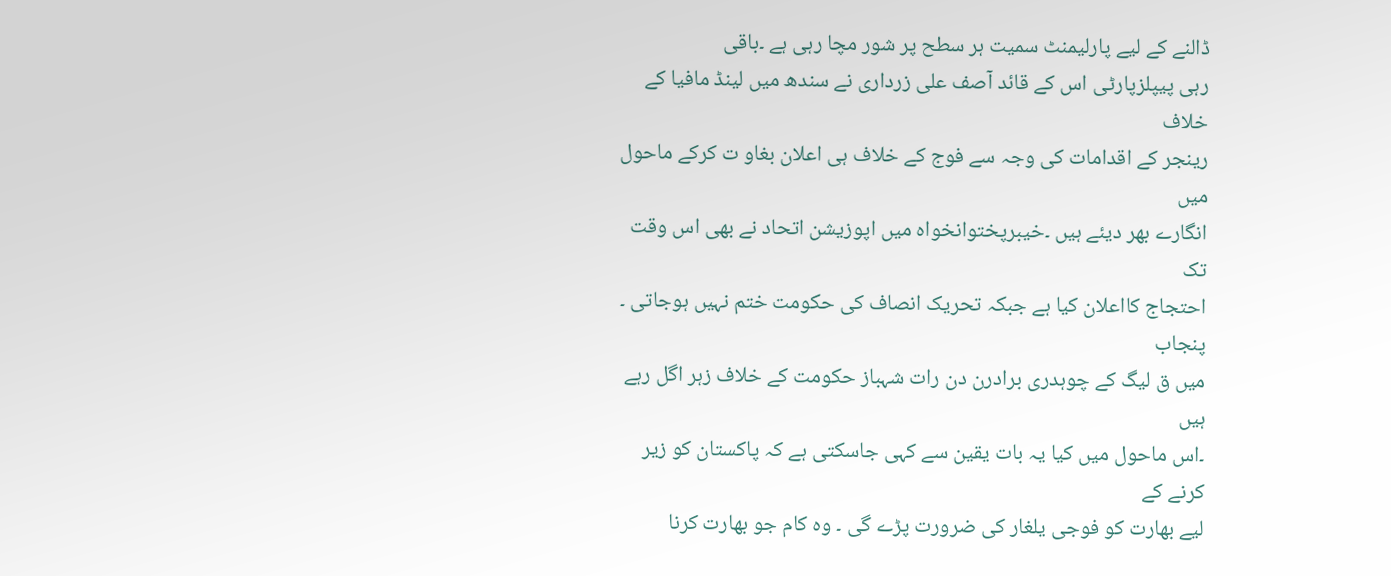ڈالنے کے لیے پارلیمنٹ سمیت ہر سطح پر شور مچا رہی ہے ۔باقی
رہی پیپلزپارٹی اس کے قائد آصف علی زرداری نے سندھ میں لینڈ مافیا کے خلاف
رینجر کے اقدامات کی وجہ سے فوج کے خلاف ہی اعلان بغاو ت کرکے ماحول میں
انگارے بھر دیئے ہیں ۔خیبرپختوانخواہ میں اپوزیشن اتحاد نے بھی اس وقت تک
احتجاج کااعلان کیا ہے جبکہ تحریک انصاف کی حکومت ختم نہیں ہوجاتی ۔ پنجاب
میں ق لیگ کے چوہدری برادرن دن رات شہباز حکومت کے خلاف زہر اگل رہے ہیں
۔اس ماحول میں کیا یہ بات یقین سے کہی جاسکتی ہے کہ پاکستان کو زیر کرنے کے
لیے بھارت کو فوجی یلغار کی ضرورت پڑے گی ۔ وہ کام جو بھارت کرنا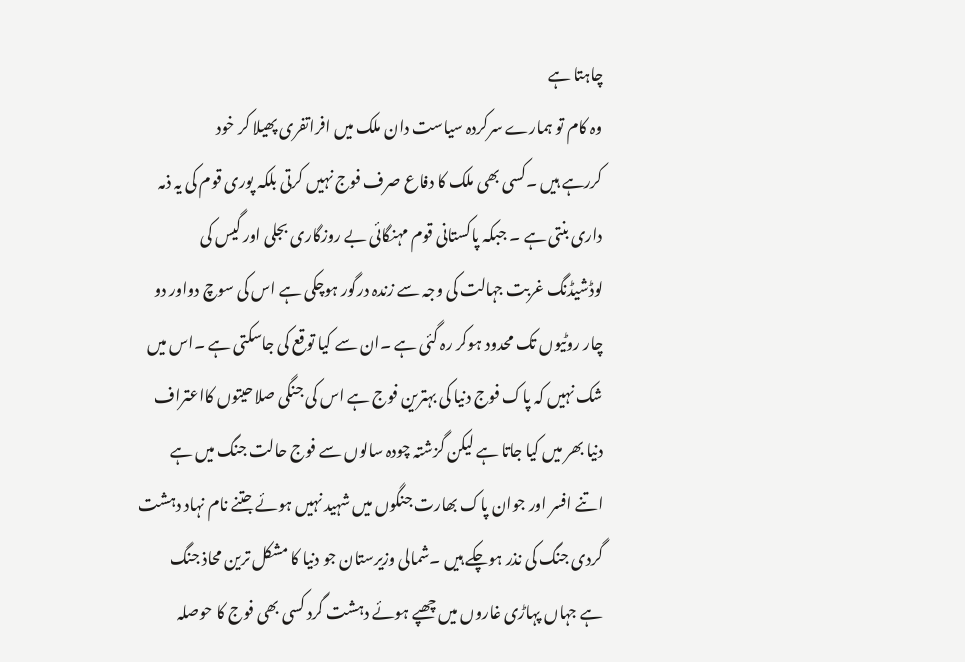چاہتا ہے
وہ کام تو ہمارے سرکردہ سیاست دان ملک میں افراتفری پھیلا کر خود
کررہے ہیں ۔کسی بھی ملک کا دفاع صرف فوج نہیں کرتی بلکہ پوری قوم کی یہ ذمہ
داری بنتی ہے ۔ جبکہ پاکستانی قوم مہنگائی بے روزگاری بجلی اور گیس کی
لوڈشیڈنگ غربت جہالت کی وجہ سے زندہ درگور ہوچکی ہے اس کی سوچ دواور دو
چار روٹیوں تک محدود ہوکر رہ گئی ہے ۔ان سے کیا توقع کی جاسکتی ہے ۔اس میں
شک نہیں کہ پاک فوج دنیا کی بہترین فوج ہے اس کی جنگی صلاحیتوں کااعتراف
دنیا بھر میں کیا جاتا ہے لیکن گزشتہ چودہ سالوں سے فوج حالت جنگ میں ہے
اتنے افسر اور جوان پاک بھارت جنگوں میں شہید نہیں ہوئے جتنے نام نہاد دہشت
گردی جنگ کی نذر ہوچکے ہیں ۔شمالی وزیرستان جو دنیا کا مشکل ترین محاذ جنگ
ہے جہاں پہاڑی غاروں میں چھپے ہوئے دہشت گرد کسی بھی فوج کا حوصلہ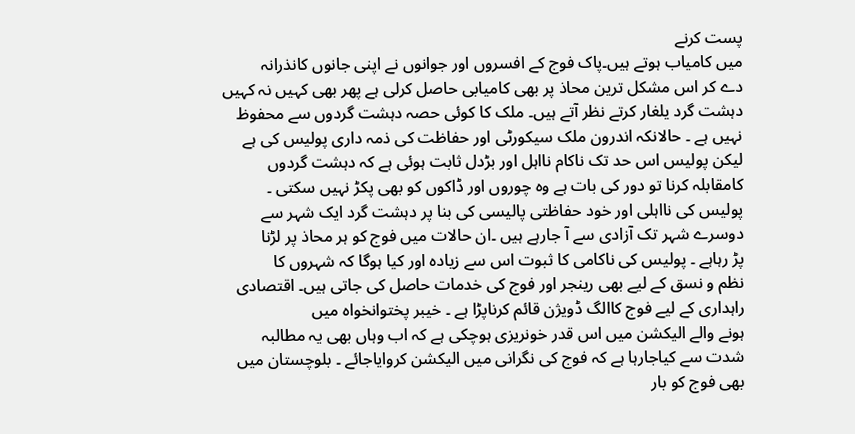پست کرنے
میں کامیاب ہوتے ہیں۔پاک فوج کے افسروں اور جوانوں نے اپنی جانوں کانذرانہ
دے کر اس مشکل ترین محاذ پر بھی کامیابی حاصل کرلی ہے پھر بھی کہیں نہ کہیں
دہشت گرد یلغار کرتے نظر آتے ہیں۔ ملک کا کوئی حصہ دہشت گردوں سے محفوظ
نہیں ہے ۔ حالانکہ اندرون ملک سیکورٹی اور حفاظت کی ذمہ داری پولیس کی ہے
لیکن پولیس اس حد تک ناکام نااہل اور بڑدل ثابت ہوئی ہے کہ دہشت گردوں
کامقابلہ کرنا تو دور کی بات ہے وہ چوروں اور ڈاکوں کو بھی پکڑ نہیں سکتی ۔
پولیس کی نااہلی اور خود حفاظتی پالیسی کی بنا پر دہشت گرد ایک شہر سے
دوسرے شہر تک آزادی سے آ جارہے ہیں ۔ان حالات میں فوج کو ہر محاذ پر لڑنا
پڑ رہاہے ۔ پولیس کی ناکامی کا ثبوت اس سے زیادہ اور کیا ہوگا کہ شہروں کا
نظم و نسق کے لیے بھی رینجر اور فوج کی خدمات حاصل کی جاتی ہیں۔ اقتصادی
راہداری کے لیے فوج کاالگ ڈویژن قائم کرناپڑا ہے ۔ خیبر پختوانخواہ میں
ہونے والے الیکشن میں اس قدر خونریزی ہوچکی ہے کہ اب وہاں بھی یہ مطالبہ
شدت سے کیاجارہا ہے کہ فوج کی نگرانی میں الیکشن کروایاجائے ۔ بلوچستان میں
بھی فوج کو بار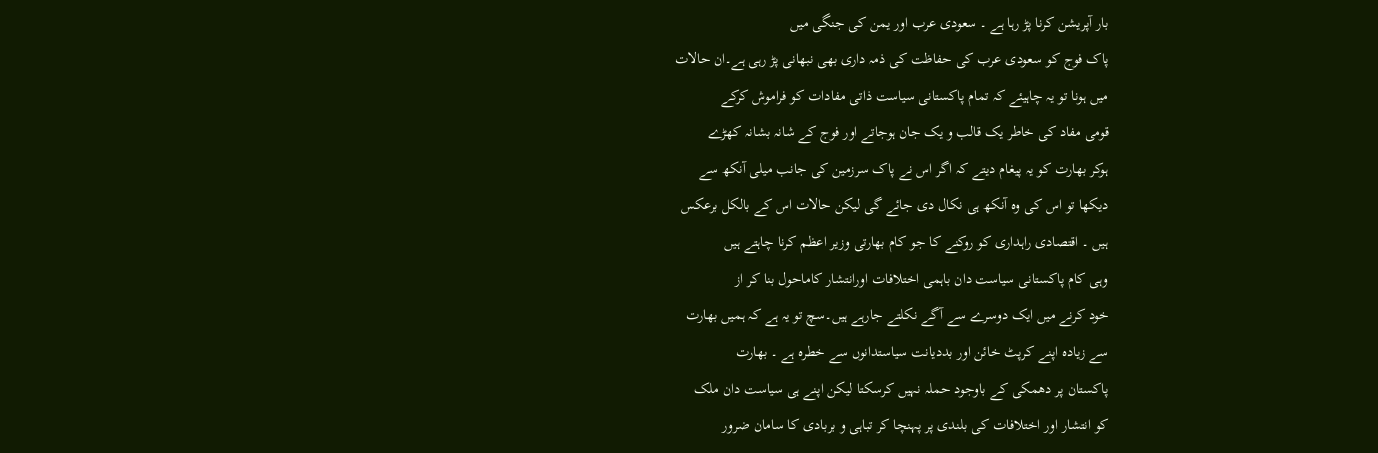بار آپریشن کرنا پڑ رہا ہے ۔ سعودی عرب اور یمن کی جنگی میں
پاک فوج کو سعودی عرب کی حفاظت کی ذمہ داری بھی نبھانی پڑ رہی ہے۔ان حالات
میں ہونا تو یہ چاہیئے کہ تمام پاکستانی سیاست ذاتی مفادات کو فراموش کرکے
قومی مفاد کی خاطر یک قالب و یک جان ہوجاتے اور فوج کے شانہ بشانہ کھڑے
ہوکر بھارت کو یہ پیغام دیتے کہ اگر اس نے پاک سرزمین کی جانب میلی آنکھ سے
دیکھا تو اس کی وہ آنکھ ہی نکال دی جائے گی لیکن حالات اس کے بالکل برعکس
ہیں ۔ اقتصادی راہداری کو روکنے کا جو کام بھارتی وزیر اعظم کرنا چاہتے ہیں
وہی کام پاکستانی سیاست دان باہمی اختلافات اورانتشار کاماحول بنا کر از
خود کرنے میں ایک دوسرے سے آگے نکلتے جارہے ہیں۔سچ تو یہ ہے کہ ہمیں بھارت
سے زیادہ اپنے کرپٹ خائن اور بددیانت سیاستدانوں سے خطرہ ہے ۔ بھارت
پاکستان پر دھمکی کے باوجود حملہ نہیں کرسکتا لیکن اپنے ہی سیاست دان ملک
کو انتشار اور اختلافات کی بلندی پر پہنچا کر تباہی و بربادی کا سامان ضرور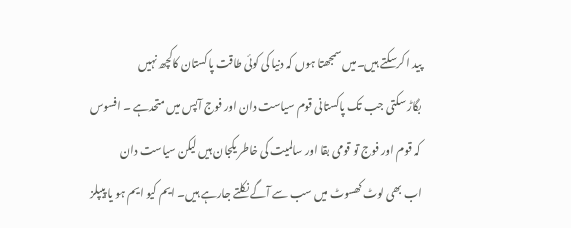پید ا کرسکتے ہیں۔میں سمجھتا ہوں کہ دنیا کی کوئی طاقت پاکستان کاکچھ نہیں
بگاڑ سکتی جب تک پاکستانی قوم سیاست دان اور فوج آپس میں متحدہے ۔ افسوس
کہ قوم اور فوج تو قومی بقا اور سالمیت کی خاطر یکجان ہیں لیکن سیاست دان
اب بھی لوٹ کھسوٹ میں سب سے آگے نکلتے جارہے ہیں۔ ایم کیو ایم ہو یا پیپلز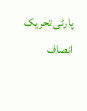پارٹی تحریک انصاف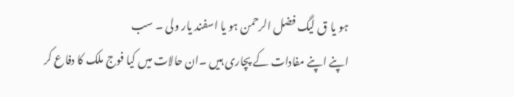ہو یا ق لیگ فضل الرحمن ہو یا اسفند یار ولی ۔ سب
اپنے اپنے مفادات کے پچاری ہیں ۔ان حالات میں کیا فوج ملک کا دفاع کر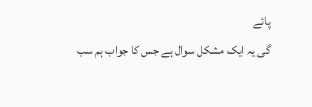پائے
گی یہ ایک مشکل سوال ہے جس کا جواب ہم سب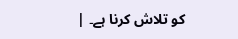کو تلاش کرنا ہے۔ |